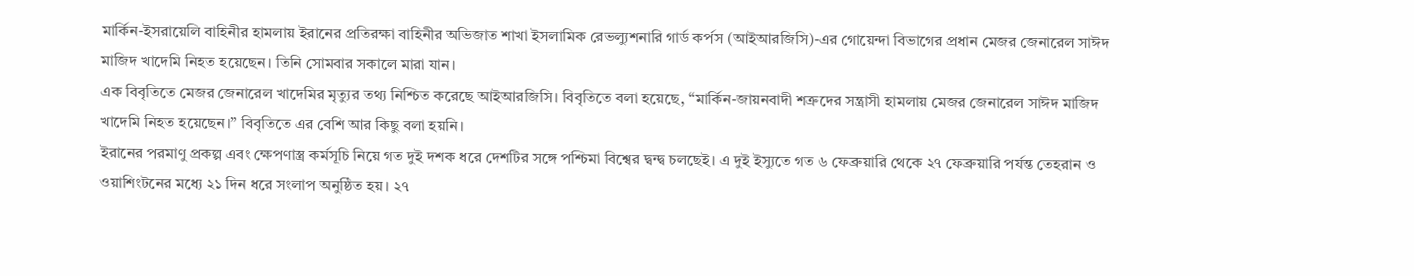মার্কিন-ইসরায়েলি বাহিনীর হামলায় ইরানের প্রতিরক্ষা বাহিনীর অভিজাত শাখা ইসলামিক রেভল্যুশনারি গার্ড কর্পস (আইআরজিসি)-এর গোয়েন্দা বিভাগের প্রধান মেজর জেনারেল সাঈদ মাজিদ খাদেমি নিহত হয়েছেন। তিনি সোমবার সকালে মারা যান।
এক বিবৃতিতে মেজর জেনারেল খাদেমির মৃত্যুর তথ্য নিশ্চিত করেছে আইআরজিসি। বিবৃতিতে বলা হয়েছে, “মার্কিন-জায়নবাদী শত্রুদের সন্ত্রাসী হামলায় মেজর জেনারেল সাঈদ মাজিদ খাদেমি নিহত হয়েছেন।” বিবৃতিতে এর বেশি আর কিছু বলা হয়নি।
ইরানের পরমাণু প্রকল্প এবং ক্ষেপণাস্ত্র কর্মসূচি নিয়ে গত দুই দশক ধরে দেশটির সঙ্গে পশ্চিমা বিশ্বের দ্বন্দ্ব চলছেই। এ দুই ইস্যুতে গত ৬ ফেব্রুয়ারি থেকে ২৭ ফেব্রুয়ারি পর্যন্ত তেহরান ও ওয়াশিংটনের মধ্যে ২১ দিন ধরে সংলাপ অনুষ্ঠিত হয়। ২৭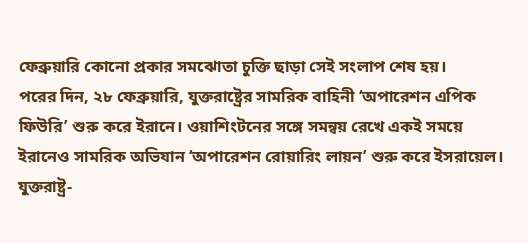ফেব্রুয়ারি কোনো প্রকার সমঝোতা চুক্তি ছাড়া সেই সংলাপ শেষ হয়।
পরের দিন, ২৮ ফেব্রুয়ারি, যুক্তরাষ্ট্রের সামরিক বাহিনী ‘অপারেশন এপিক ফিউরি’ শুরু করে ইরানে। ওয়াশিংটনের সঙ্গে সমন্বয় রেখে একই সময়ে ইরানেও সামরিক অভিযান ‘অপারেশন রোয়ারিং লায়ন’ শুরু করে ইসরায়েল।
যুক্তরাষ্ট্র-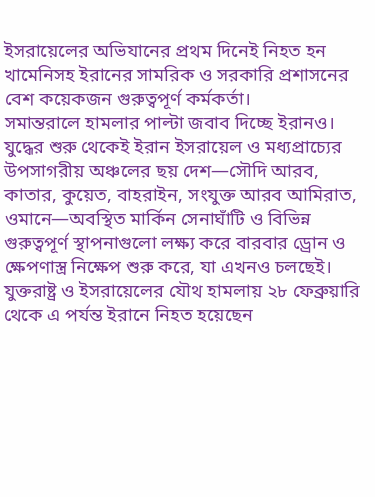ইসরায়েলের অভিযানের প্রথম দিনেই নিহত হন খামেনিসহ ইরানের সামরিক ও সরকারি প্রশাসনের বেশ কয়েকজন গুরুত্বপূর্ণ কর্মকর্তা।
সমান্তরালে হামলার পাল্টা জবাব দিচ্ছে ইরানও। যুদ্ধের শুরু থেকেই ইরান ইসরায়েল ও মধ্যপ্রাচ্যের উপসাগরীয় অঞ্চলের ছয় দেশ—সৌদি আরব, কাতার, কুয়েত, বাহরাইন, সংযুক্ত আরব আমিরাত, ওমানে—অবস্থিত মার্কিন সেনাঘাঁটি ও বিভিন্ন গুরুত্বপূর্ণ স্থাপনাগুলো লক্ষ্য করে বারবার ড্রোন ও ক্ষেপণাস্ত্র নিক্ষেপ শুরু করে, যা এখনও চলছেই।
যুক্তরাষ্ট্র ও ইসরায়েলের যৌথ হামলায় ২৮ ফেব্রুয়ারি থেকে এ পর্যন্ত ইরানে নিহত হয়েছেন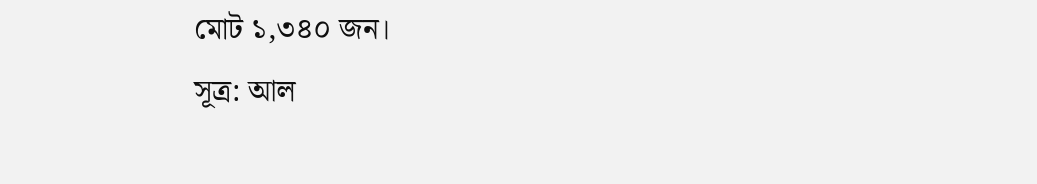মোট ১,৩৪০ জন।
সূত্র: আল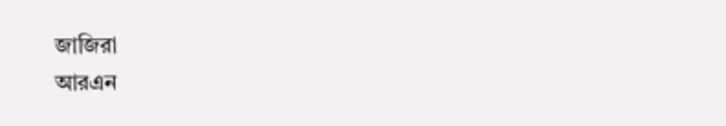জাজিরা
আরএন